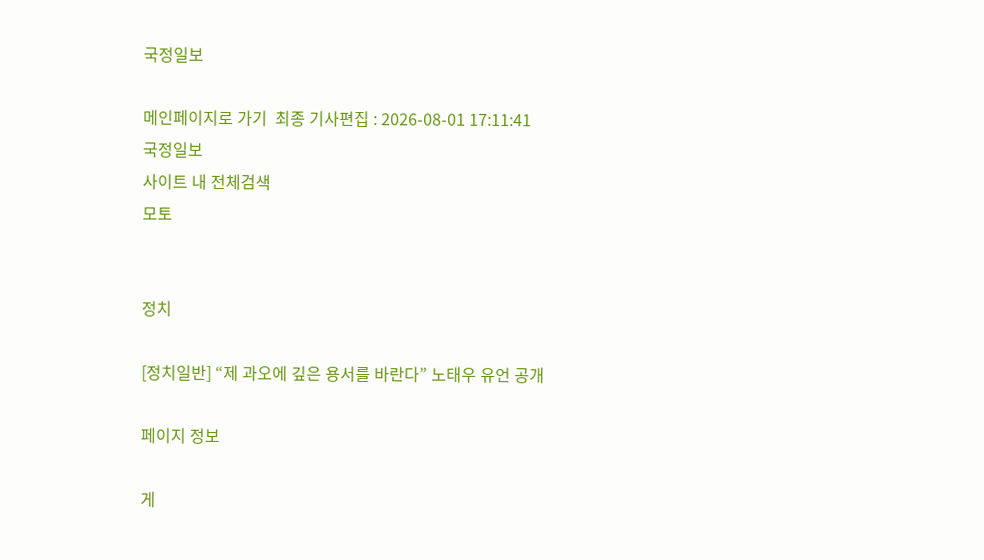국정일보

메인페이지로 가기  최종 기사편집 : 2026-08-01 17:11:41
국정일보
사이트 내 전체검색
모토


정치

[정치일반] “제 과오에 깊은 용서를 바란다” 노태우 유언 공개

페이지 정보

게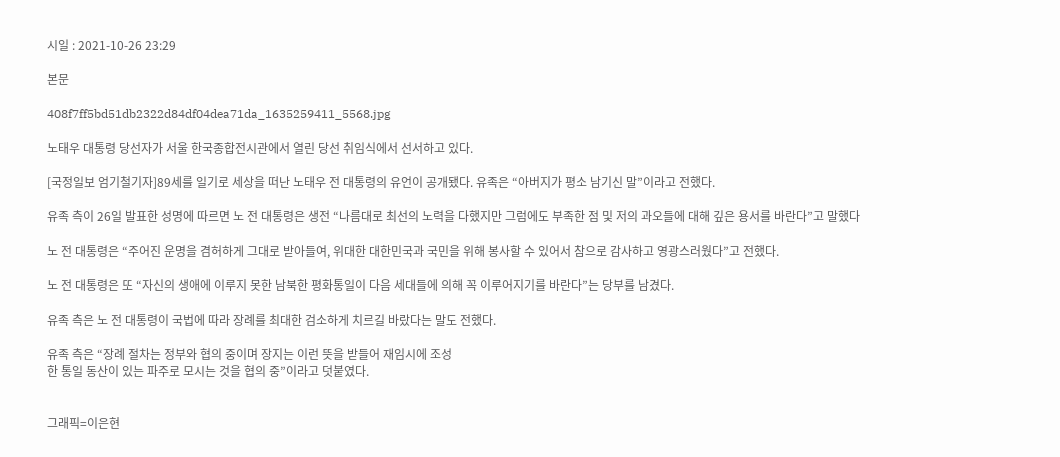시일 : 2021-10-26 23:29

본문

408f7ff5bd51db2322d84df04dea71da_1635259411_5568.jpg

노태우 대통령 당선자가 서울 한국종합전시관에서 열린 당선 취임식에서 선서하고 있다.

[국정일보 엄기철기자]89세를 일기로 세상을 떠난 노태우 전 대통령의 유언이 공개됐다. 유족은 “아버지가 평소 남기신 말”이라고 전했다.

유족 측이 26일 발표한 성명에 따르면 노 전 대통령은 생전 “나름대로 최선의 노력을 다했지만 그럼에도 부족한 점 및 저의 과오들에 대해 깊은 용서를 바란다”고 말했다

노 전 대통령은 “주어진 운명을 겸허하게 그대로 받아들여, 위대한 대한민국과 국민을 위해 봉사할 수 있어서 참으로 감사하고 영광스러웠다”고 전했다.

노 전 대통령은 또 “자신의 생애에 이루지 못한 남북한 평화통일이 다음 세대들에 의해 꼭 이루어지기를 바란다”는 당부를 남겼다.

유족 측은 노 전 대통령이 국법에 따라 장례를 최대한 검소하게 치르길 바랐다는 말도 전했다.

유족 측은 “장례 절차는 정부와 협의 중이며 장지는 이런 뜻을 받들어 재임시에 조성
한 통일 동산이 있는 파주로 모시는 것을 협의 중”이라고 덧붙였다.


그래픽=이은현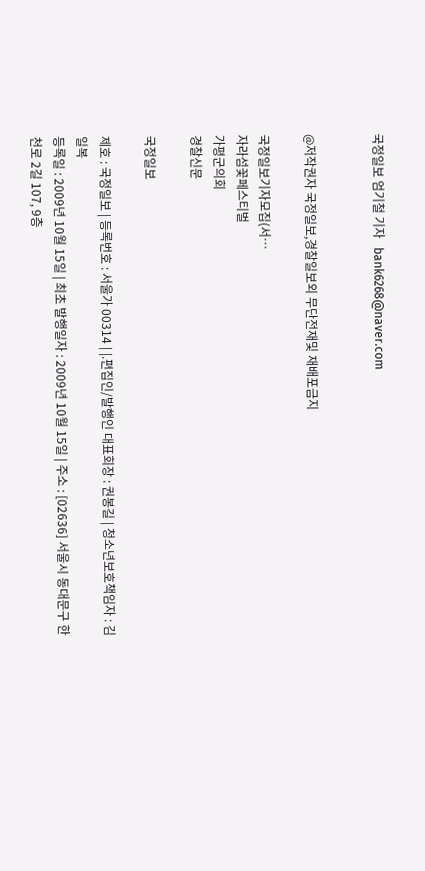국정일보 엄기철 기자   bank6268@naver.com


@저작권자 국정일보,경찰일보외 무단전재및 재배포금지

국정일보기자모집(서…
자라섬꽃페스티벌
가평군의회
경찰신문

국정일보

제호 : 국정일보 | 등록번호 : 서울가 00314 | |.편집인/발행인 대표회장 : 권봉길 | 청소년보호책임자 : 김일복
등록일 : 2009년 10월 15일 | 최초 발행일자 : 2009년 10월 15일 | 주소 : [02636] 서울시 동대문구 한천로 2길 107, 9층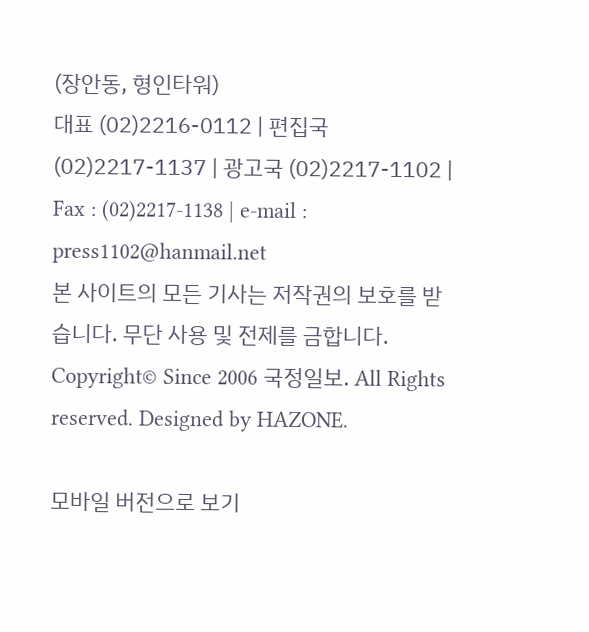(장안동, 형인타워)
대표 (02)2216-0112 | 편집국 (02)2217-1137 | 광고국 (02)2217-1102 | Fax : (02)2217-1138 | e-mail : press1102@hanmail.net
본 사이트의 모든 기사는 저작권의 보호를 받습니다. 무단 사용 및 전제를 금합니다.
Copyright© Since 2006 국정일보. All Rights reserved. Designed by HAZONE.

모바일 버전으로 보기